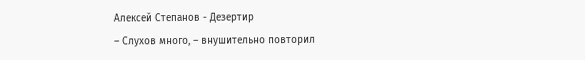Алексей Степанов - Дезертир
– Слухов много, – внушительно повторил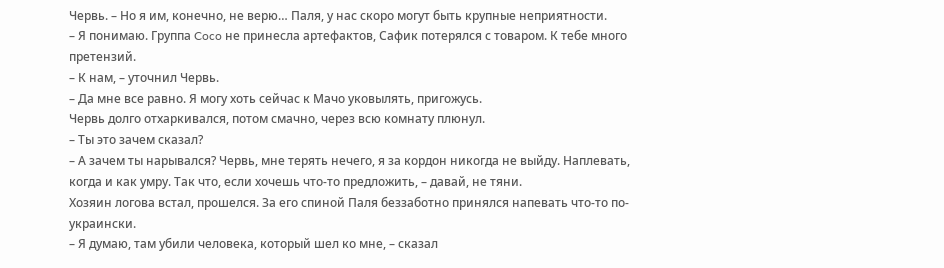Червь. – Но я им, конечно, не верю… Паля, у нас скоро могут быть крупные неприятности.
– Я понимаю. Группа Coco не принесла артефактов, Сафик потерялся с товаром. К тебе много претензий.
– К нам, – уточнил Червь.
– Да мне все равно. Я могу хоть сейчас к Мачо уковылять, пригожусь.
Червь долго отхаркивался, потом смачно, через всю комнату плюнул.
– Ты это зачем сказал?
– А зачем ты нарывался? Червь, мне терять нечего, я за кордон никогда не выйду. Наплевать, когда и как умру. Так что, если хочешь что-то предложить, – давай, не тяни.
Хозяин логова встал, прошелся. За его спиной Паля беззаботно принялся напевать что-то по-украински.
– Я думаю, там убили человека, который шел ко мне, – сказал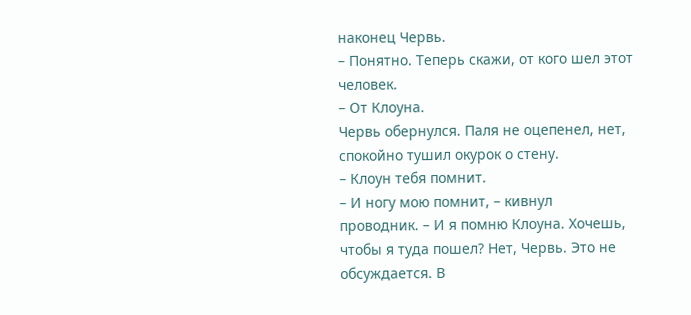наконец Червь.
– Понятно. Теперь скажи, от кого шел этот человек.
– От Клоуна.
Червь обернулся. Паля не оцепенел, нет, спокойно тушил окурок о стену.
– Клоун тебя помнит.
– И ногу мою помнит, – кивнул проводник. – И я помню Клоуна. Хочешь, чтобы я туда пошел? Нет, Червь. Это не обсуждается. В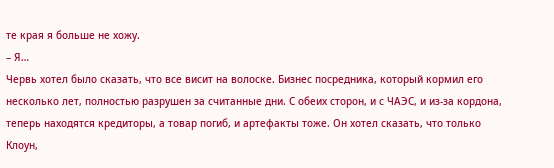те края я больше не хожу.
– Я…
Червь хотел было сказать, что все висит на волоске. Бизнес посредника, который кормил его несколько лет, полностью разрушен за считанные дни. С обеих сторон, и с ЧАЭС, и из-за кордона, теперь находятся кредиторы, а товар погиб, и артефакты тоже. Он хотел сказать, что только Клоун,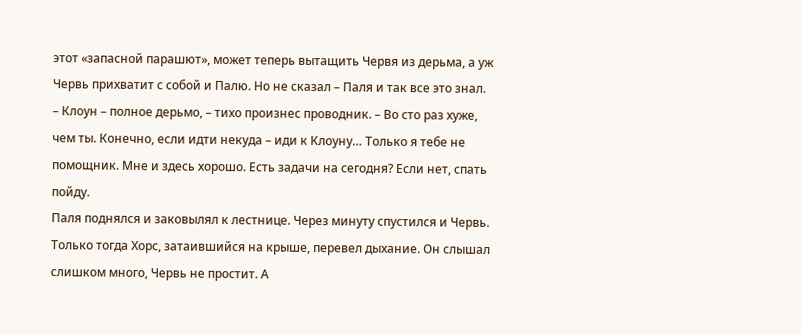этот «запасной парашют», может теперь вытащить Червя из дерьма, а уж Червь прихватит с собой и Палю. Но не сказал – Паля и так все это знал.
– Клоун – полное дерьмо, – тихо произнес проводник. – Во сто раз хуже, чем ты. Конечно, если идти некуда – иди к Клоуну… Только я тебе не помощник. Мне и здесь хорошо. Есть задачи на сегодня? Если нет, спать пойду.
Паля поднялся и заковылял к лестнице. Через минуту спустился и Червь. Только тогда Хорс, затаившийся на крыше, перевел дыхание. Он слышал слишком много, Червь не простит. А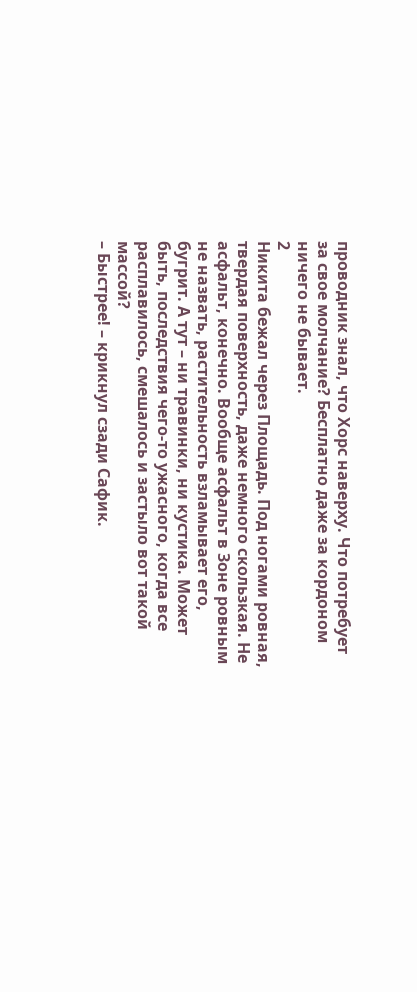проводник знал, что Хорс наверху. Что потребует за свое молчание? Бесплатно даже за кордоном ничего не бывает.
2
Никита бежал через Площадь. Под ногами ровная, твердая поверхность, даже немного скользкая. Не асфальт, конечно. Вообще асфальт в Зоне ровным не назвать, растительность взламывает его, бугрит. А тут – ни травинки, ни кустика. Может быть, последствия чего-то ужасного, когда все расплавилось, смешалось и застыло вот такой массой?
– Быстрее! – крикнул сзади Сафик.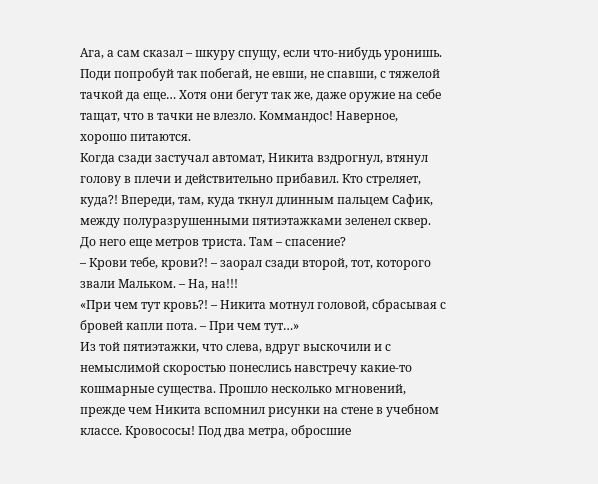Ага, а сам сказал – шкуру спущу, если что-нибудь уронишь. Поди попробуй так побегай, не евши, не спавши, с тяжелой тачкой да еще… Хотя они бегут так же, даже оружие на себе тащат, что в тачки не влезло. Коммандос! Наверное, хорошо питаются.
Когда сзади застучал автомат, Никита вздрогнул, втянул голову в плечи и действительно прибавил. Кто стреляет, куда?! Впереди, там, куда ткнул длинным пальцем Сафик, между полуразрушенными пятиэтажками зеленел сквер. До него еще метров триста. Там – спасение?
– Крови тебе, крови?! – заорал сзади второй, тот, которого звали Мальком. – На, на!!!
«При чем тут кровь?! – Никита мотнул головой, сбрасывая с бровей капли пота. – При чем тут…»
Из той пятиэтажки, что слева, вдруг выскочили и с немыслимой скоростью понеслись навстречу какие-то кошмарные существа. Прошло несколько мгновений, прежде чем Никита вспомнил рисунки на стене в учебном классе. Кровососы! Под два метра, обросшие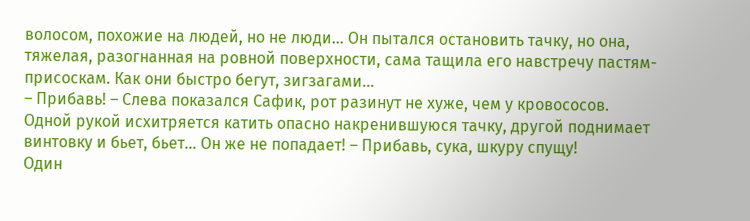волосом, похожие на людей, но не люди… Он пытался остановить тачку, но она, тяжелая, разогнанная на ровной поверхности, сама тащила его навстречу пастям-присоскам. Как они быстро бегут, зигзагами…
– Прибавь! – Слева показался Сафик, рот разинут не хуже, чем у кровососов. Одной рукой исхитряется катить опасно накренившуюся тачку, другой поднимает винтовку и бьет, бьет… Он же не попадает! – Прибавь, сука, шкуру спущу!
Один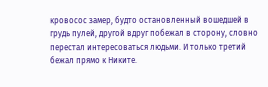кровосос замер, будто остановленный вошедшей в грудь пулей, другой вдруг побежал в сторону, словно перестал интересоваться людьми. И только третий бежал прямо к Никите.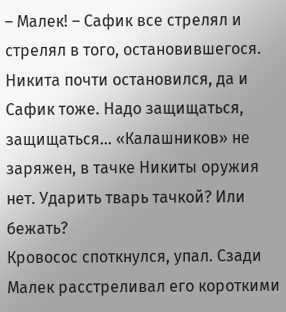– Малек! – Сафик все стрелял и стрелял в того, остановившегося.
Никита почти остановился, да и Сафик тоже. Надо защищаться, защищаться… «Калашников» не заряжен, в тачке Никиты оружия нет. Ударить тварь тачкой? Или бежать?
Кровосос споткнулся, упал. Сзади Малек расстреливал его короткими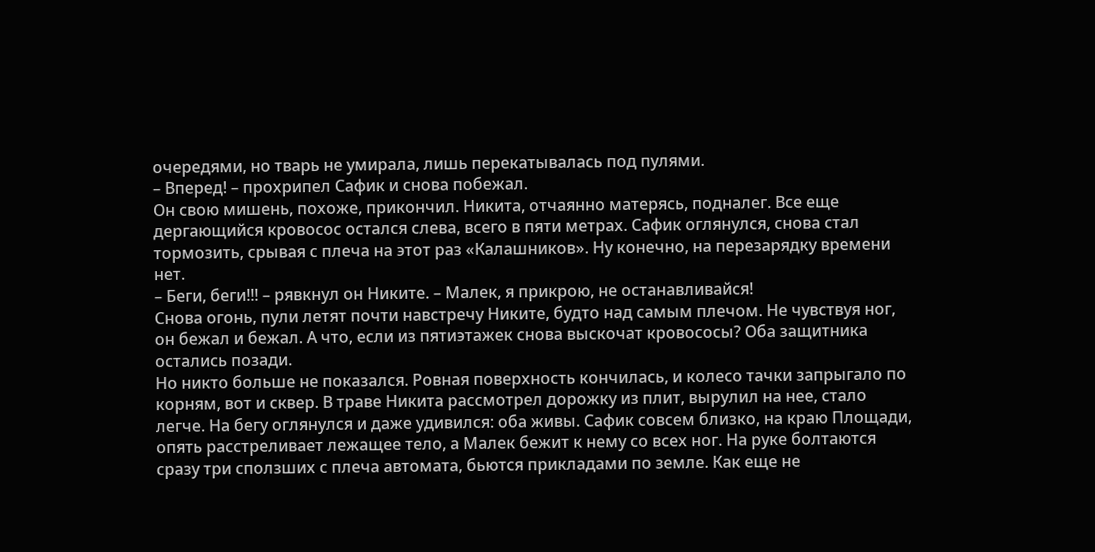очередями, но тварь не умирала, лишь перекатывалась под пулями.
– Вперед! – прохрипел Сафик и снова побежал.
Он свою мишень, похоже, прикончил. Никита, отчаянно матерясь, подналег. Все еще дергающийся кровосос остался слева, всего в пяти метрах. Сафик оглянулся, снова стал тормозить, срывая с плеча на этот раз «Калашников». Ну конечно, на перезарядку времени нет.
– Беги, беги!!! – рявкнул он Никите. – Малек, я прикрою, не останавливайся!
Снова огонь, пули летят почти навстречу Никите, будто над самым плечом. Не чувствуя ног, он бежал и бежал. А что, если из пятиэтажек снова выскочат кровососы? Оба защитника остались позади.
Но никто больше не показался. Ровная поверхность кончилась, и колесо тачки запрыгало по корням, вот и сквер. В траве Никита рассмотрел дорожку из плит, вырулил на нее, стало легче. На бегу оглянулся и даже удивился: оба живы. Сафик совсем близко, на краю Площади, опять расстреливает лежащее тело, а Малек бежит к нему со всех ног. На руке болтаются сразу три сползших с плеча автомата, бьются прикладами по земле. Как еще не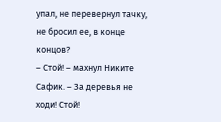упал, не перевернул тачку, не бросил ее, в конце концов?
– Стой! – махнул Никите Сафик. – За деревья не ходи! Стой!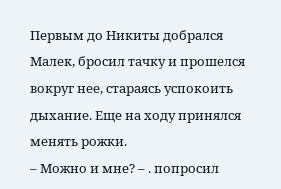Первым до Никиты добрался Малек, бросил тачку и прошелся вокруг нее, стараясь успокоить дыхание. Еще на ходу принялся менять рожки.
– Можно и мне? – . попросил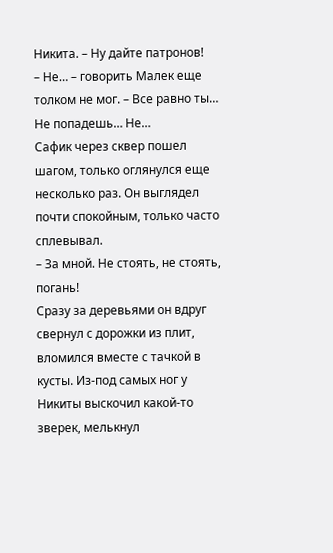Никита. – Ну дайте патронов!
– Не… – говорить Малек еще толком не мог. – Все равно ты… Не попадешь… Не…
Сафик через сквер пошел шагом, только оглянулся еще несколько раз. Он выглядел почти спокойным, только часто сплевывал.
– За мной. Не стоять, не стоять, погань!
Сразу за деревьями он вдруг свернул с дорожки из плит, вломился вместе с тачкой в кусты. Из-под самых ног у Никиты выскочил какой-то зверек, мелькнул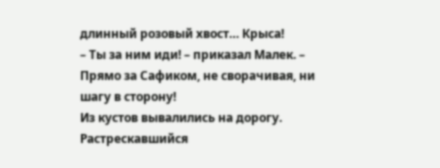длинный розовый хвост… Крыса!
– Ты за ним иди! – приказал Малек. – Прямо за Сафиком, не сворачивая, ни шагу в сторону!
Из кустов вывалились на дорогу. Растрескавшийся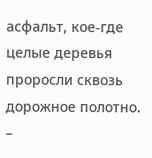асфальт, кое-где целые деревья проросли сквозь дорожное полотно.
–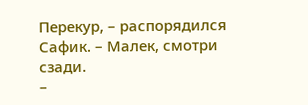Перекур, – распорядился Сафик. – Малек, смотри сзади.
–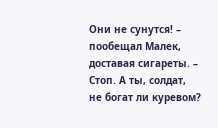Они не сунутся! – пообещал Малек, доставая сигареты. – Стоп. А ты, солдат, не богат ли куревом?